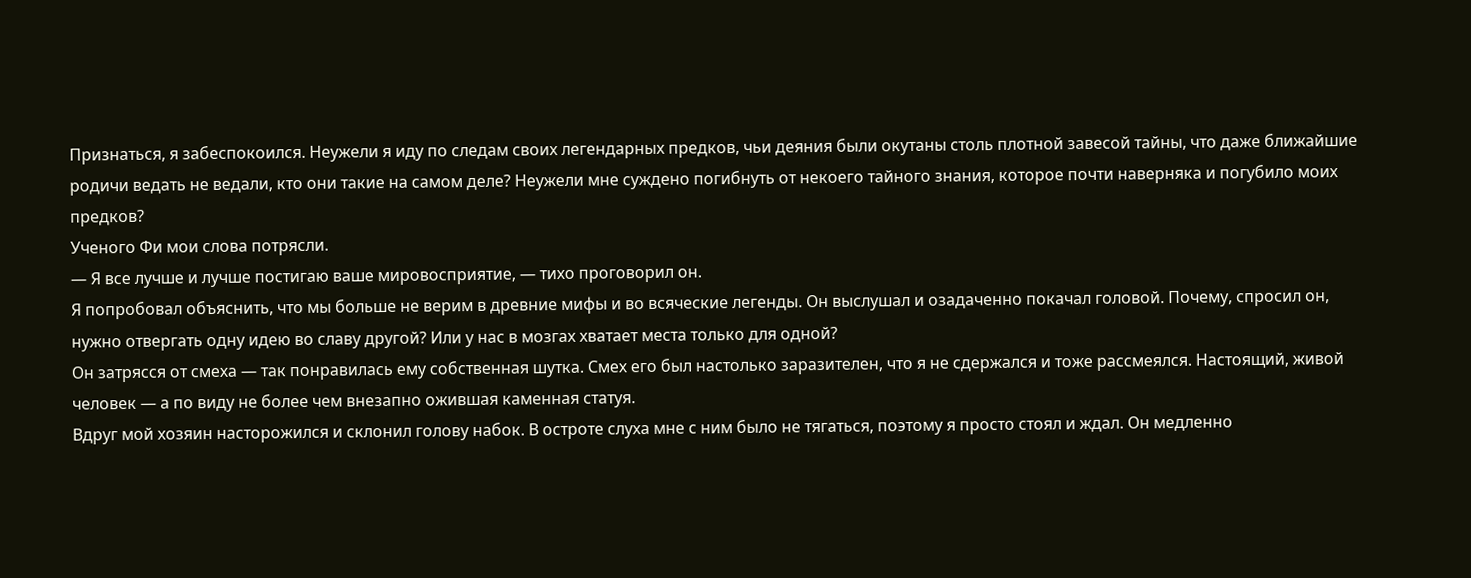Признаться, я забеспокоился. Неужели я иду по следам своих легендарных предков, чьи деяния были окутаны столь плотной завесой тайны, что даже ближайшие родичи ведать не ведали, кто они такие на самом деле? Неужели мне суждено погибнуть от некоего тайного знания, которое почти наверняка и погубило моих предков?
Ученого Фи мои слова потрясли.
— Я все лучше и лучше постигаю ваше мировосприятие, — тихо проговорил он.
Я попробовал объяснить, что мы больше не верим в древние мифы и во всяческие легенды. Он выслушал и озадаченно покачал головой. Почему, спросил он, нужно отвергать одну идею во славу другой? Или у нас в мозгах хватает места только для одной?
Он затрясся от смеха — так понравилась ему собственная шутка. Смех его был настолько заразителен, что я не сдержался и тоже рассмеялся. Настоящий, живой человек — а по виду не более чем внезапно ожившая каменная статуя.
Вдруг мой хозяин насторожился и склонил голову набок. В остроте слуха мне с ним было не тягаться, поэтому я просто стоял и ждал. Он медленно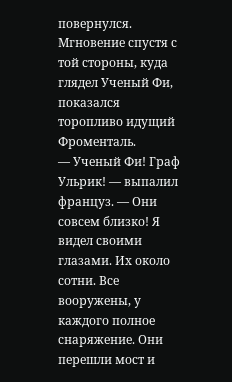повернулся.
Мгновение спустя с той стороны, куда глядел Ученый Фи, показался торопливо идущий Фроменталь.
— Ученый Фи! Граф Ульрик! — выпалил француз. — Они совсем близко! Я видел своими глазами. Их около сотни. Все вооружены, у каждого полное снаряжение. Они перешли мост и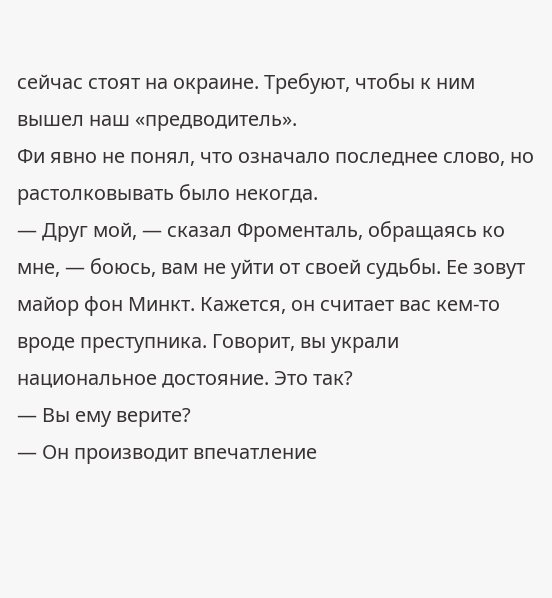сейчас стоят на окраине. Требуют, чтобы к ним вышел наш «предводитель».
Фи явно не понял, что означало последнее слово, но растолковывать было некогда.
— Друг мой, — сказал Фроменталь, обращаясь ко мне, — боюсь, вам не уйти от своей судьбы. Ее зовут майор фон Минкт. Кажется, он считает вас кем-то вроде преступника. Говорит, вы украли национальное достояние. Это так?
— Вы ему верите?
— Он производит впечатление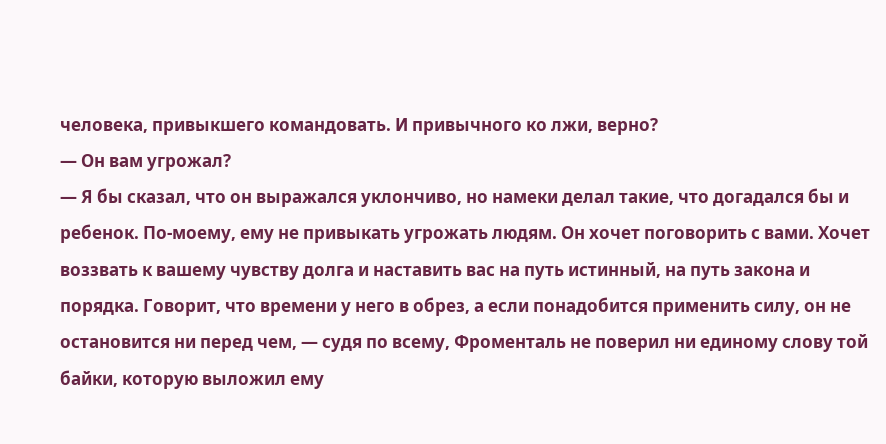человека, привыкшего командовать. И привычного ко лжи, верно?
— Он вам угрожал?
— Я бы сказал, что он выражался уклончиво, но намеки делал такие, что догадался бы и ребенок. По-моему, ему не привыкать угрожать людям. Он хочет поговорить с вами. Хочет воззвать к вашему чувству долга и наставить вас на путь истинный, на путь закона и порядка. Говорит, что времени у него в обрез, а если понадобится применить силу, он не остановится ни перед чем, — судя по всему, Фроменталь не поверил ни единому слову той байки, которую выложил ему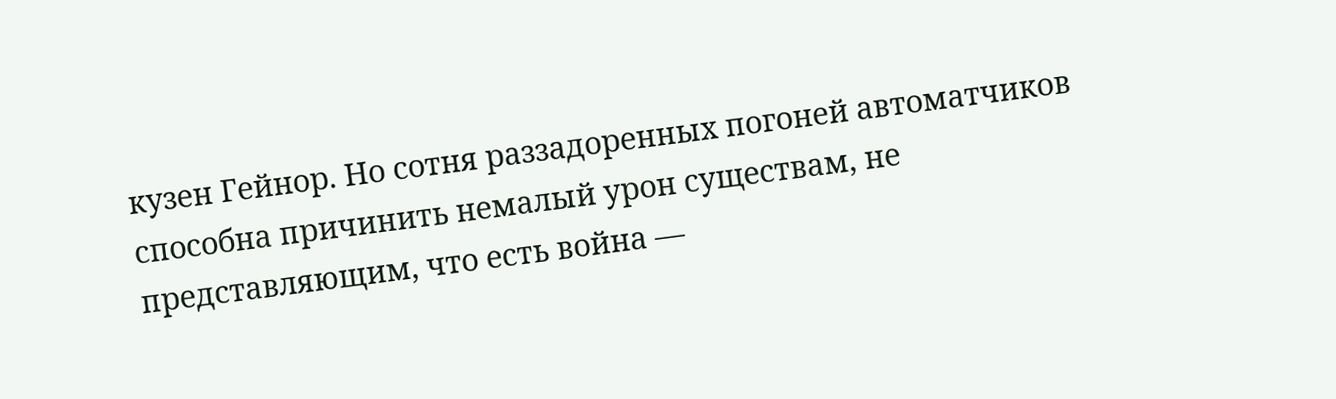кузен Гейнор. Но сотня раззадоренных погоней автоматчиков способна причинить немалый урон существам, не представляющим, что есть война —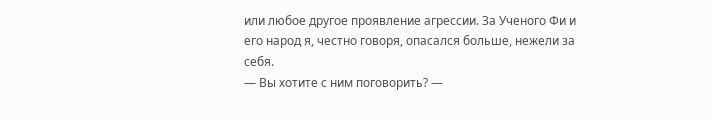или любое другое проявление агрессии. За Ученого Фи и его народ я, честно говоря, опасался больше, нежели за себя.
— Вы хотите с ним поговорить? —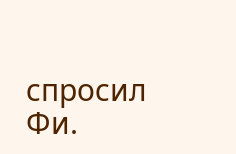спросил Фи.